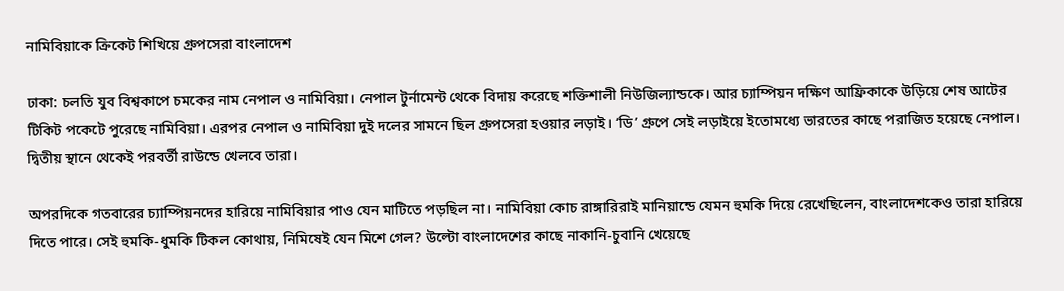নামিবিয়াকে ক্রিকেট শিখিয়ে গ্রুপসেরা বাংলাদেশ

ঢাকা: চলতি যুব বিশ্বকাপে চমকের নাম নেপাল ও নামিবিয়া। নেপাল টুর্নামেন্ট থেকে বিদায় করেছে শক্তিশালী নিউজিল্যান্ডকে। আর চ্যাম্পিয়ন দক্ষিণ আফ্রিকাকে উড়িয়ে শেষ আটের টিকিট পকেটে পুরেছে নামিবিয়া। এরপর নেপাল ও নামিবিয়া দুই দলের সামনে ছিল গ্রুপসেরা হওয়ার লড়াই। ‘ডি’ গ্রুপে সেই লড়াইয়ে ইতোমধ্যে ভারতের কাছে পরাজিত হয়েছে নেপাল। দ্বিতীয় স্থানে থেকেই পরবর্তী রাউন্ডে খেলবে তারা।

অপরদিকে গতবারের চ্যাম্পিয়নদের হারিয়ে নামিবিয়ার পাও যেন মাটিতে পড়ছিল না। নামিবিয়া কোচ রাঙ্গারিরাই মানিয়ান্ডে যেমন হুমকি দিয়ে রেখেছিলেন, বাংলাদেশকেও তারা হারিয়ে দিতে পারে। সেই হুমকি-ধুমকি টিকল কোথায়, নিমিষেই যেন মিশে গেল? উল্টো বাংলাদেশের কাছে নাকানি-চুবানি খেয়েছে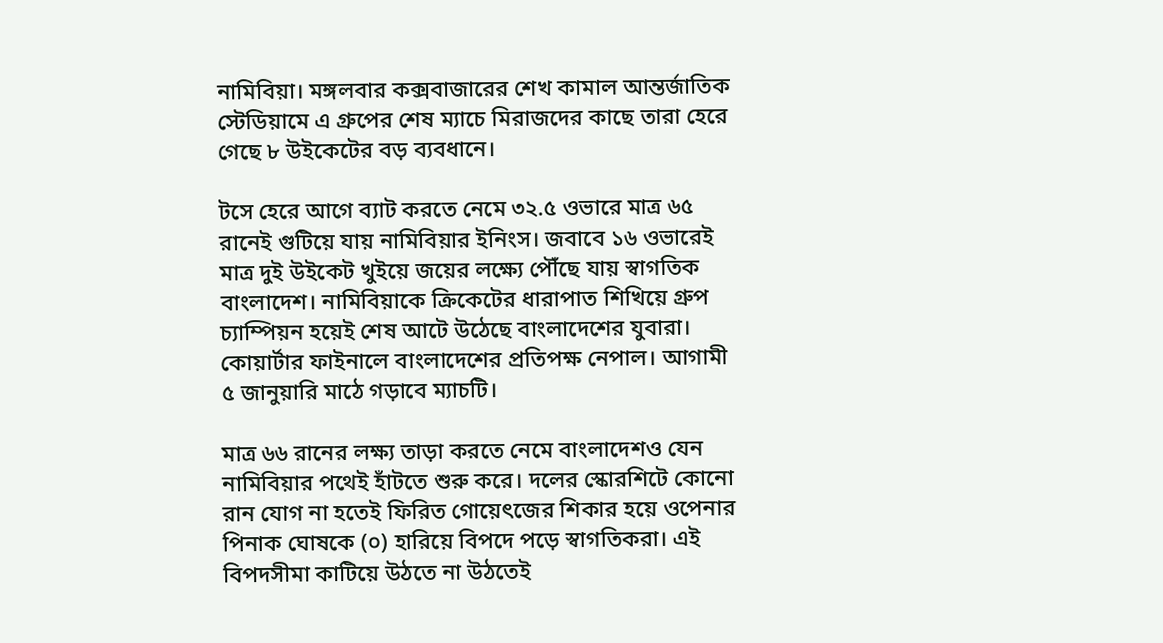নামিবিয়া। মঙ্গলবার কক্সবাজারের শেখ কামাল আন্তর্জাতিক স্টেডিয়ামে এ গ্রুপের শেষ ম্যাচে মিরাজদের কাছে তারা হেরে গেছে ৮ উইকেটের বড় ব্যবধানে।

টসে হেরে আগে ব্যাট করতে নেমে ৩২.৫ ওভারে মাত্র ৬৫ রানেই গুটিয়ে যায় নামিবিয়ার ইনিংস। জবাবে ১৬ ওভারেই মাত্র দুই উইকেট খুইয়ে জয়ের লক্ষ্যে পৌঁছে যায় স্বাগতিক বাংলাদেশ। নামিবিয়াকে ক্রিকেটের ধারাপাত শিখিয়ে গ্রুপ চ্যাম্পিয়ন হয়েই শেষ আটে উঠেছে বাংলাদেশের যুবারা। কোয়ার্টার ফাইনালে বাংলাদেশের প্রতিপক্ষ নেপাল। আগামী ৫ জানুয়ারি মাঠে গড়াবে ম্যাচটি।

মাত্র ৬৬ রানের লক্ষ্য তাড়া করতে নেমে বাংলাদেশও যেন নামিবিয়ার পথেই হাঁটতে শুরু করে। দলের স্কোরশিটে কোনো রান যোগ না হতেই ফিরিত গোয়েৎজের শিকার হয়ে ওপেনার পিনাক ঘোষকে (০) হারিয়ে বিপদে পড়ে স্বাগতিকরা। এই বিপদসীমা কাটিয়ে উঠতে না উঠতেই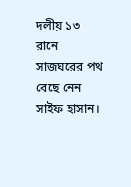দলীয় ১৩ রানে সাজঘরের পথ বেছে নেন সাইফ হাসান।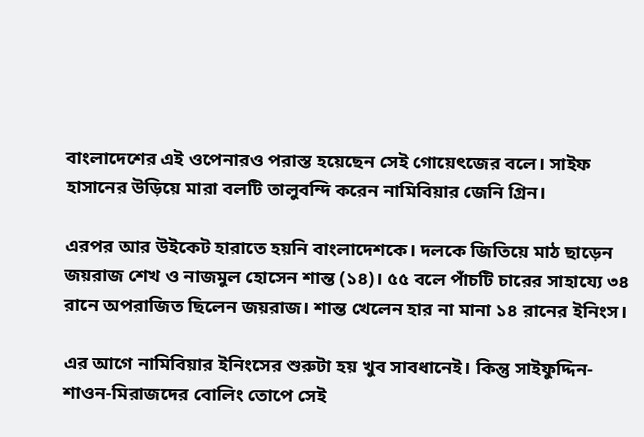বাংলাদেশের এই ওপেনারও পরাস্ত হয়েছেন সেই গোয়েৎজের বলে। সাইফ হাসানের উড়িয়ে মারা বলটি তালুবন্দি করেন নামিবিয়ার জেনি গ্রিন।

এরপর আর উইকেট হারাতে হয়নি বাংলাদেশকে। দলকে জিতিয়ে মাঠ ছাড়েন জয়রাজ শেখ ও নাজমুল হোসেন শান্ত (১৪)। ৫৫ বলে পাঁচটি চারের সাহায্যে ৩৪ রানে অপরাজিত ছিলেন জয়রাজ। শান্ত খেলেন হার না মানা ১৪ রানের ইনিংস।

এর আগে নামিবিয়ার ইনিংসের শুরুটা হয় খুব সাবধানেই। কিন্তু সাইফুদ্দিন-শাওন-মিরাজদের বোলিং তোপে সেই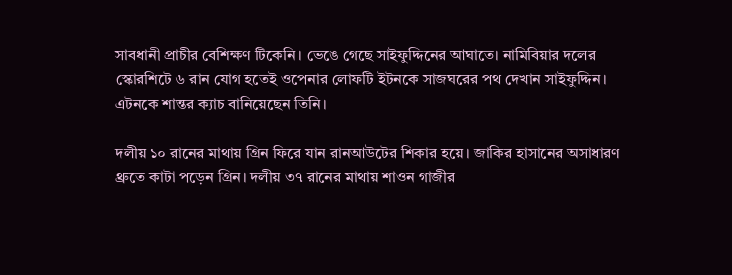সাবধানী প্রাচীর বেশিক্ষণ টিকেনি। ভেঙে গেছে সাইফুদ্দিনের আঘাতে। নামিবিয়ার দলের স্কোরশিটে ৬ রান যোগ হতেই ওপেনার লোফটি ইটনকে সাজঘরের পথ দেখান সাইফুদ্দিন। এটনকে শান্তর ক্যাচ বানিয়েছেন তিনি।

দলীয় ১০ রানের মাথায় গ্রিন ফিরে যান রানআউটের শিকার হয়ে। জাকির হাসানের অসাধারণ থ্রুতে কাটা পড়েন গ্রিন। দলীয় ৩৭ রানের মাথায় শাওন গাজীর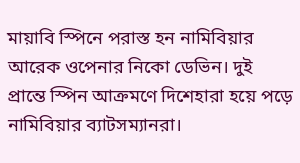মায়াবি স্পিনে পরাস্ত হন নামিবিয়ার আরেক ওপেনার নিকো ডেভিন। দুই প্রান্তে স্পিন আক্রমণে দিশেহারা হয়ে পড়ে নামিবিয়ার ব্যাটসম্যানরা।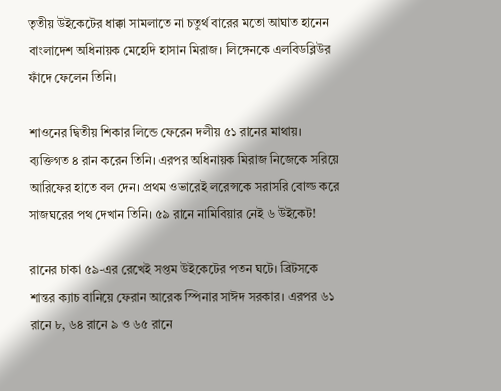তৃতীয় উইকেটের ধাক্কা সামলাতে না চতুর্থ বারের মতো আঘাত হানেন বাংলাদেশ অধিনায়ক মেহেদি হাসান মিরাজ। লিঙ্গেনকে এলবিডব্লিউর ফাঁদে ফেলেন তিনি।

শাওনের দ্বিতীয় শিকার লিন্ডে ফেরেন দলীয় ৫১ রানের মাথায়। ব্যক্তিগত ৪ রান করেন তিনি। এরপর অধিনায়ক মিরাজ নিজেকে সরিয়ে আরিফের হাতে বল দেন। প্রথম ওভারেই লরেন্সকে সরাসরি বোল্ড করে সাজঘরের পথ দেখান তিনি। ৫৯ রানে নামিবিয়ার নেই ৬ উইকেট!

রানের চাকা ৫৯-এর রেখেই সপ্তম উইকেটের পতন ঘটে। ব্রিটসকে শান্তর ক্যাচ বানিয়ে ফেরান আরেক স্পিনার সাঈদ সরকার। এরপর ৬১ রানে ৮, ৬৪ রানে ৯ ও ৬৫ রানে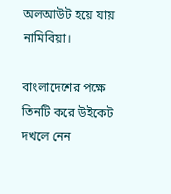অলআউট হয়ে যায় নামিবিয়া।

বাংলাদেশের পক্ষে তিনটি করে উইকেট দখলে নেন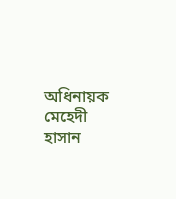অধিনায়ক মেহেদী হাসান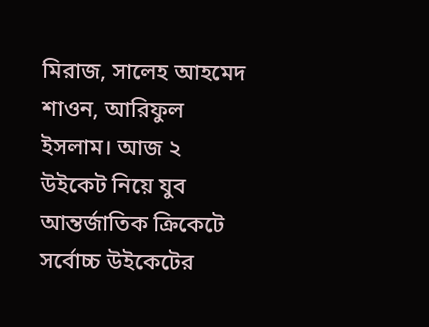মিরাজ, সালেহ আহমেদ শাওন, আরিফুল ইসলাম। আজ ২ উইকেট নিয়ে যুব আন্তর্জাতিক ক্রিকেটে সর্বোচ্চ উইকেটের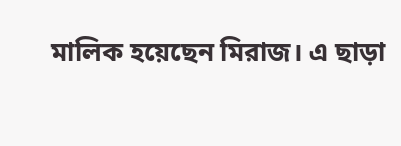মালিক হয়েছেন মিরাজ। এ ছাড়া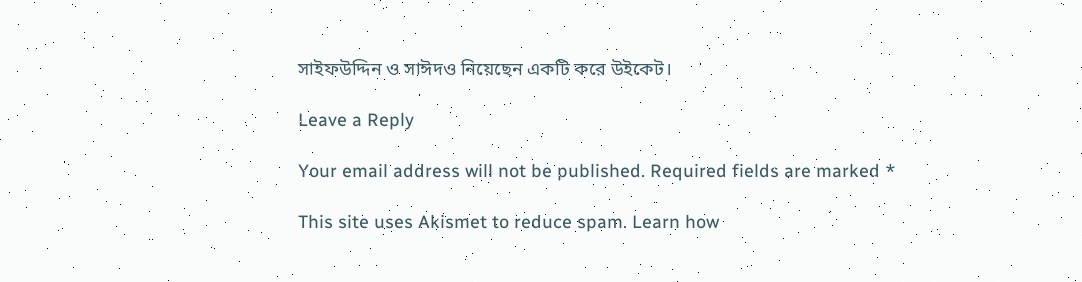সাইফউদ্দিন ও সাঈদও নিয়েছেন একটি করে উইকেট।

Leave a Reply

Your email address will not be published. Required fields are marked *

This site uses Akismet to reduce spam. Learn how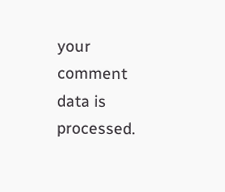your comment data is processed.